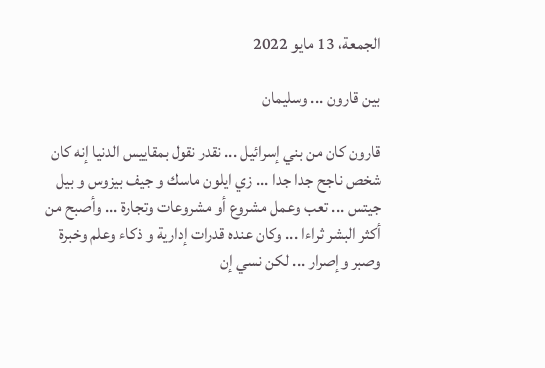الجمعة، 13 مايو 2022

بين قارون ... وسليمان

قارون كان من بني إسرائيل ... نقدر نقول بمقاييس الدنيا إنه كان شخص ناجح جدا جدا ... زي ايلون ماسك و جيف بيزوس و بيل جيتس ... تعب وعمل مشروع أو مشروعات وتجارة ... وأصبح من أكثر البشر ثراءا ... وكان عنده قدرات إدارية و ذكاء وعلم وخبرة وصبر وإصرار ... لكن نسي إن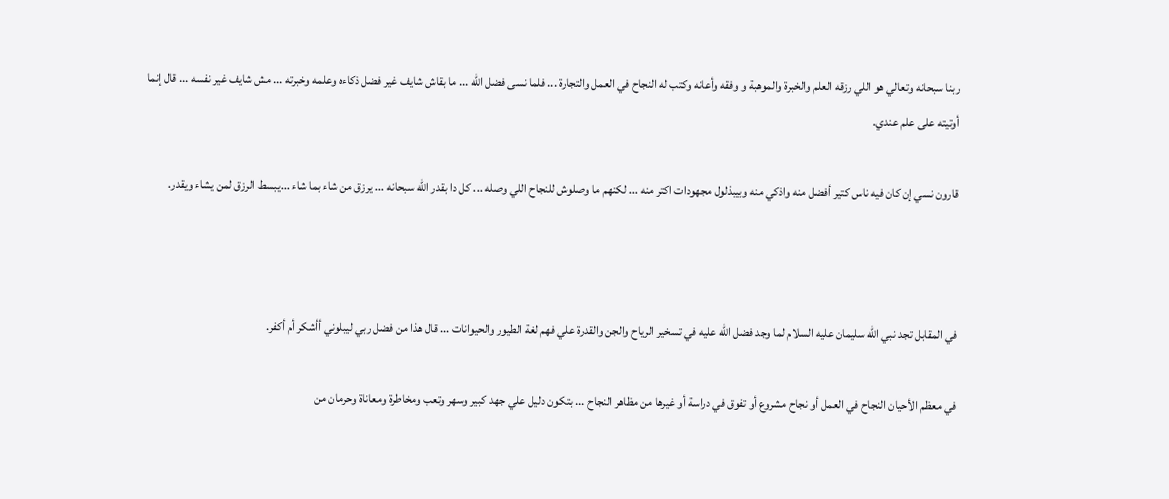ربنا سبحانه وتعالي هو اللي رزقه العلم والخبرة والموهبة و وفقه وأعانه وكتب له النجاح في العمل والتجارة ... فلما نسى فضل الله ... ما بقاش شايف غير فضل ذكاءه وعلمه وخبرته ... مش شايف غير نفسه ... قال إنما أوتيته على علم عندي.

قارون نسي إن كان فيه ناس كتير أفضل منه واذكي منه وبيبذلول مجهودات اكتر منه ... لكنهم ما وصلوش للنجاح اللي وصله ... كل دا بقدر الله سبحانه ... يرزق من شاء بما شاء ...يبسط الرزق لمن يشاء ويقدر.



في المقابل تجد نبي الله سليمان عليه السلام لما وجد فضل الله عليه في تسخير الرياح والجن والقدرة علي فهم لغة الطيور والحيوانات ... قال هذا من فضل ربي ليبلوني أأشكر أم أكفر.

في معظم الأحيان النجاح في العمل أو نجاح مشروع أو تفوق في دراسة أو غيرها من مظاهر النجاح ... بتكون دليل علي جهد كبير وسهر وتعب ومخاطرة ومعاناة وحرمان من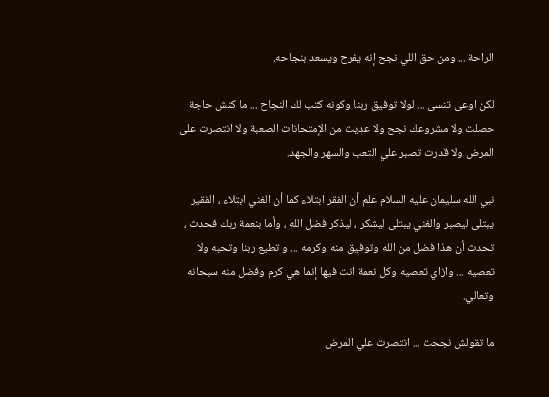الراحة ... ومن حق اللي نجح إنه يفرح ويسعد بنجاحه.

لكن اوعى تنسى ... لولا توفيق ربنا وكونه كتب لك النجاح ... ما كنش حاجة حصلت ولا مشروعك نجح ولا عديت من الإمتحانات الصعبة ولا انتصرت على المرض ولا قدرت تصبر علي التعب والسهر والجهد.

نبي الله سليمان عليه السلام علم أن الفقر ابتلاء كما أن الغني ابتلاء ، الفقير يبتلى ليصبر والغني يبتلى ليشكر ، ليذكر فضل الله ، وأما بنعمة ربك فحدث ، تحدث أن هذا فضل من الله وتوفيق منه وكرمه ... و تطيع ربنا وتحبه ولا تعصيه ... وازاي تعصيه وكل نعمة انت فيها إنما هي كرم وفضل منه سبحانه وتعالي.

ما تقولش نجحت ... انتصرت علي المرض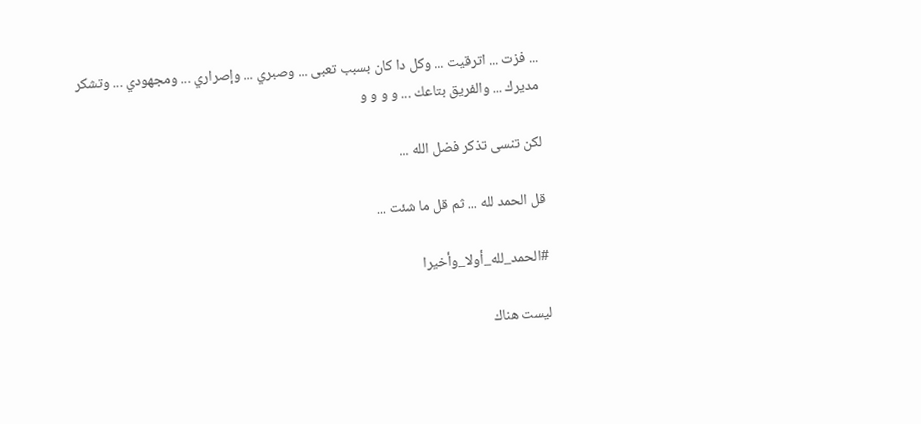... فزت ... اترقيت ... وكل دا كان بسبب تعبى ... وصبري ... وإصراري ... ومجهودي ... وتشكر مديرك ... والفريق بتاعك ... و و و و

لكن تنسى تذكر فضل الله ...

قل الحمد لله ... ثم قل ما شئت ...

#الحمد_لله_أولا_وأخيرا

ليست هناك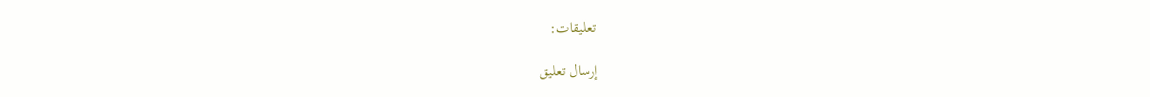تعليقات:

إرسال تعليق